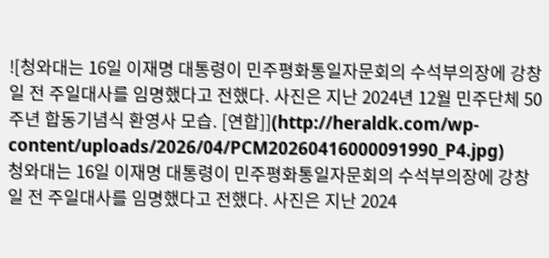![청와대는 16일 이재명 대통령이 민주평화통일자문회의 수석부의장에 강창일 전 주일대사를 임명했다고 전했다. 사진은 지난 2024년 12월 민주단체 50주년 합동기념식 환영사 모습. [연합]](http://heraldk.com/wp-content/uploads/2026/04/PCM20260416000091990_P4.jpg)
청와대는 16일 이재명 대통령이 민주평화통일자문회의 수석부의장에 강창일 전 주일대사를 임명했다고 전했다. 사진은 지난 2024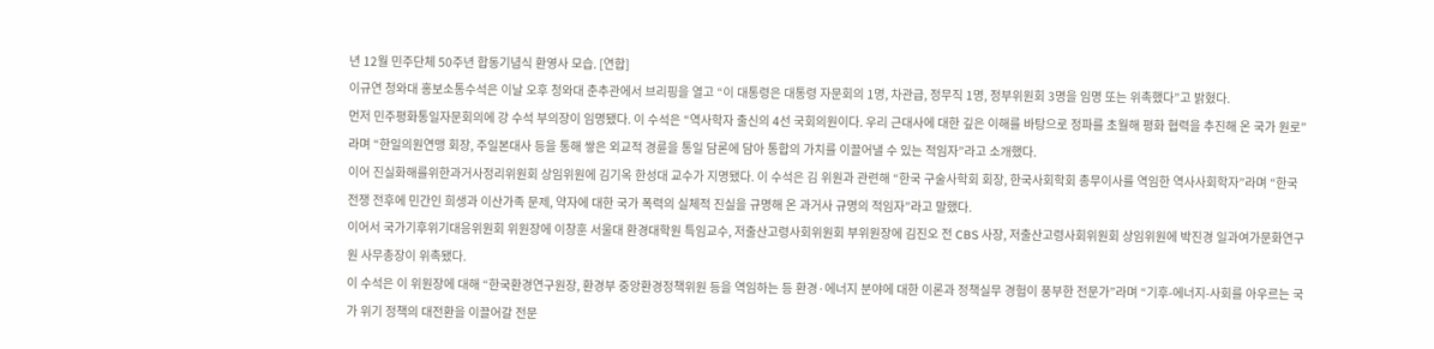년 12월 민주단체 50주년 합동기념식 환영사 모습. [연합]
이규연 청와대 홍보소통수석은 이날 오후 청와대 춘추관에서 브리핑을 열고 “이 대통령은 대통령 자문회의 1명, 차관급, 정무직 1명, 정부위원회 3명을 임명 또는 위촉했다”고 밝혔다.
먼저 민주평화통일자문회의에 강 수석 부의장이 임명됐다. 이 수석은 “역사학자 출신의 4선 국회의원이다. 우리 근대사에 대한 깊은 이해를 바탕으로 정파를 초월해 평화 협력을 추진해 온 국가 원로”라며 “한일의원연맹 회장, 주일본대사 등을 통해 쌓은 외교적 경륜을 통일 담론에 담아 통합의 가치를 이끌어낼 수 있는 적임자”라고 소개했다.
이어 진실화해를위한과거사정리위원회 상임위원에 김기옥 한성대 교수가 지명됐다. 이 수석은 김 위원과 관련해 “한국 구술사학회 회장, 한국사회학회 총무이사를 역임한 역사사회학자”라며 “한국전쟁 전후에 민간인 희생과 이산가족 문제, 약자에 대한 국가 폭력의 실체적 진실을 규명해 온 과거사 규명의 적임자”라고 말했다.
이어서 국가기후위기대응위원회 위원장에 이창훈 서울대 환경대학원 특임교수, 저출산고령사회위원회 부위원장에 김진오 전 CBS 사장, 저출산고령사회위원회 상임위원에 박진경 일과여가문화연구원 사무총장이 위촉됐다.
이 수석은 이 위원장에 대해 “한국환경연구원장, 환경부 중앙환경정책위원 등을 역임하는 등 환경·에너지 분야에 대한 이론과 정책실무 경험이 풍부한 전문가”라며 “기후-에너지-사회를 아우르는 국가 위기 정책의 대전환을 이끌어갈 전문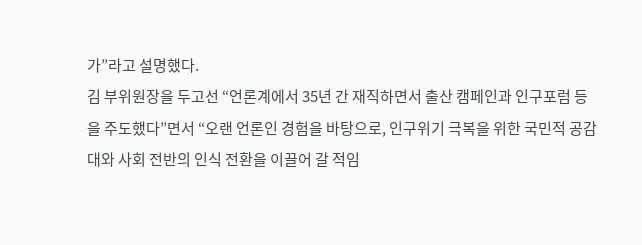가”라고 설명했다.
김 부위원장을 두고선 “언론계에서 35년 간 재직하면서 출산 캠페인과 인구포럼 등을 주도했다”면서 “오랜 언론인 경험을 바탕으로, 인구위기 극복을 위한 국민적 공감대와 사회 전반의 인식 전환을 이끌어 갈 적임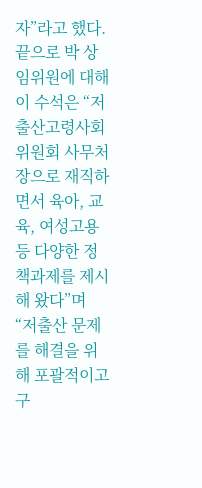자”라고 했다.
끝으로 박 상임위원에 대해 이 수석은 “저출산고령사회위원회 사무처장으로 재직하면서 육아, 교육, 여성고용 등 다양한 정책과제를 제시해 왔다”며 “저출산 문제를 해결을 위해 포괄적이고 구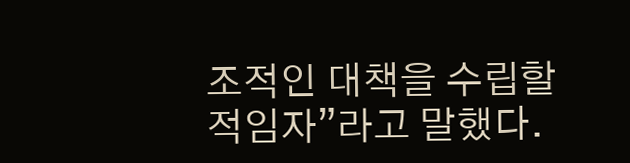조적인 대책을 수립할 적임자”라고 말했다.